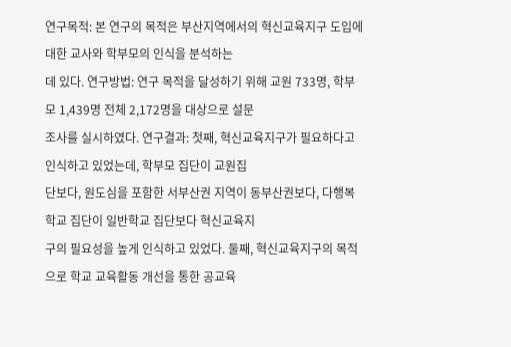연구목적: 본 연구의 목적은 부산지역에서의 혁신교육지구 도입에 대한 교사와 학부모의 인식을 분석하는
데 있다. 연구방법: 연구 목적을 달성하기 위해 교원 733명, 학부모 1,439명 전체 2,172명을 대상으로 설문
조사를 실시하였다. 연구결과: 첫째, 혁신교육지구가 필요하다고 인식하고 있었는데, 학부모 집단이 교원집
단보다, 원도심을 포함한 서부산권 지역이 동부산권보다, 다행복학교 집단이 일반학교 집단보다 혁신교육지
구의 필요성을 높게 인식하고 있었다. 둘째, 혁신교육지구의 목적으로 학교 교육활동 개선을 통한 공교육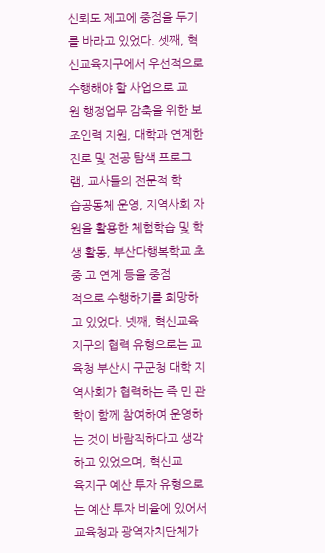신뢰도 제고에 중점을 두기를 바라고 있었다. 셋째, 혁신교육지구에서 우선적으로 수행해야 할 사업으로 교
원 행정업무 감축을 위한 보조인력 지원, 대학과 연계한 진로 및 전공 탐색 프로그램, 교사들의 전문적 학
습공동체 운영, 지역사회 자원을 활용한 체험학습 및 학생 활동, 부산다행복학교 초 중 고 연계 등을 중점
적으로 수행하기를 희망하고 있었다. 넷째, 혁신교육지구의 협력 유형으로는 교육청 부산시 구군청 대학 지
역사회가 협력하는 즉 민 관 학이 함께 참여하여 운영하는 것이 바람직하다고 생각하고 있었으며, 혁신교
육지구 예산 투자 유형으로는 예산 투자 비율에 있어서 교육청과 광역자치단체가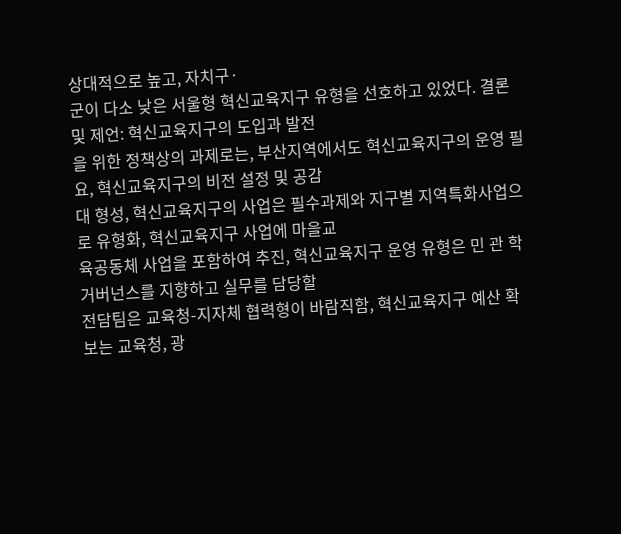상대적으로 높고, 자치구·
군이 다소 낮은 서울형 혁신교육지구 유형을 선호하고 있었다. 결론 및 제언: 혁신교육지구의 도입과 발전
을 위한 정책상의 과제로는, 부산지역에서도 혁신교육지구의 운영 필요, 혁신교육지구의 비전 설정 및 공감
대 형성, 혁신교육지구의 사업은 필수과제와 지구별 지역특화사업으로 유형화, 혁신교육지구 사업에 마을교
육공동체 사업을 포함하여 추진, 혁신교육지구 운영 유형은 민 관 학 거버넌스를 지향하고 실무를 담당할
전담팀은 교육청-지자체 협력형이 바람직함, 혁신교육지구 예산 확보는 교육청, 광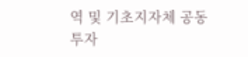역 및 기초지자체 공동
투자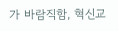가 바람직함, 혁신교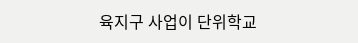육지구 사업이 단위학교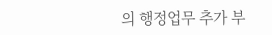의 행정업무 추가 부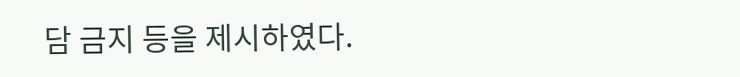담 금지 등을 제시하였다.